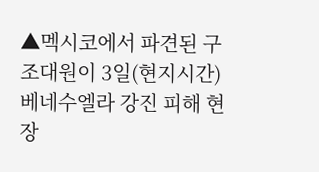▲멕시코에서 파견된 구조대원이 3일(현지시간) 베네수엘라 강진 피해 현장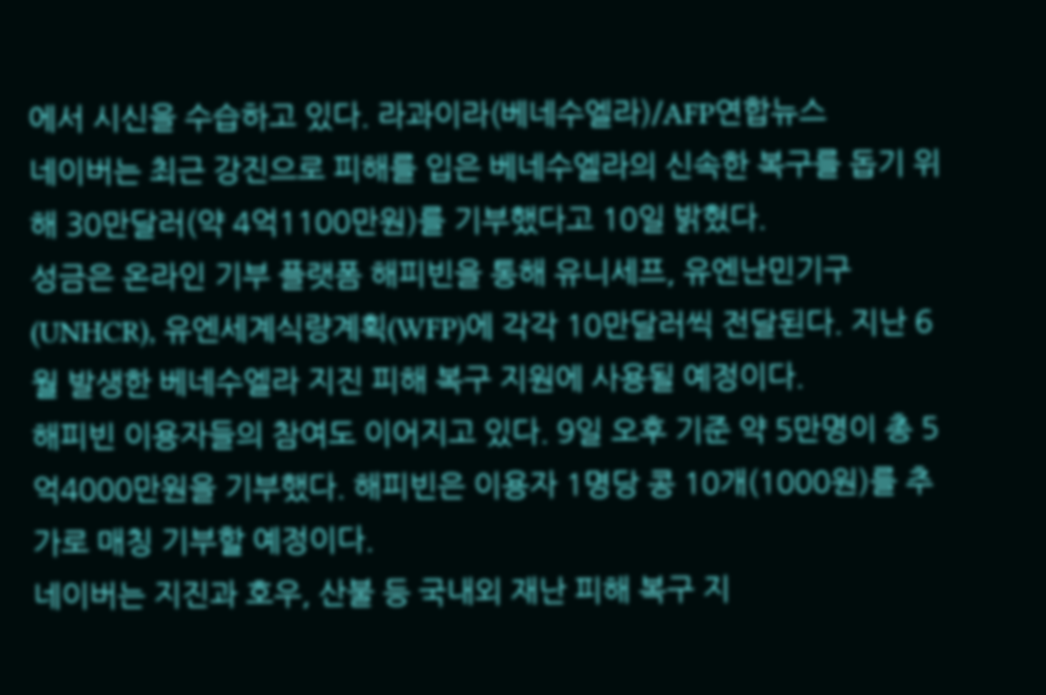에서 시신을 수습하고 있다. 라과이라(베네수엘라)/AFP연합뉴스
네이버는 최근 강진으로 피해를 입은 베네수엘라의 신속한 복구를 돕기 위해 30만달러(약 4억1100만원)를 기부했다고 10일 밝혔다.
성금은 온라인 기부 플랫폼 해피빈을 통해 유니세프, 유엔난민기구(UNHCR), 유엔세계식량계획(WFP)에 각각 10만달러씩 전달된다. 지난 6월 발생한 베네수엘라 지진 피해 복구 지원에 사용될 예정이다.
해피빈 이용자들의 참여도 이어지고 있다. 9일 오후 기준 약 5만명이 총 5억4000만원을 기부했다. 해피빈은 이용자 1명당 콩 10개(1000원)를 추가로 매칭 기부할 예정이다.
네이버는 지진과 호우, 산불 등 국내외 재난 피해 복구 지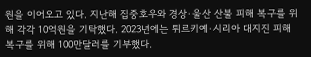원을 이어오고 있다. 지난해 집중호우와 경상·울산 산불 피해 복구를 위해 각각 10억원을 기탁했다. 2023년에는 튀르키예·시리아 대지진 피해 복구를 위해 100만달러를 기부했다.